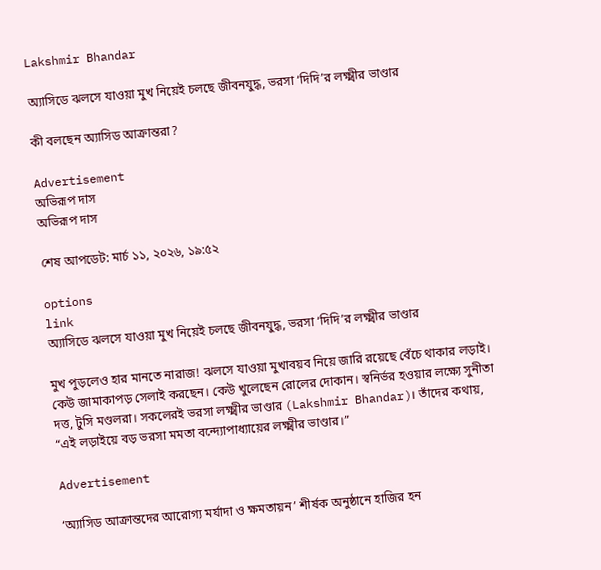Lakshmir Bhandar

অ্যাসিডে ঝলসে যাওয়া মুখ নিয়েই চলছে জীবনযুদ্ধ, ভরসা ‘দিদি’র লক্ষ্মীর ভাণ্ডার

কী বলছেন অ্যাসিড আক্রান্তরা?

Advertisement
অভিরূপ দাস
অভিরূপ দাস

শেষ আপডেট: মার্চ ১১, ২০২৬, ১৯:৫২

options
link
অ্যাসিডে ঝলসে যাওয়া মুখ নিয়েই চলছে জীবনযুদ্ধ, ভরসা ‘দিদি’র লক্ষ্মীর ভাণ্ডার

মুখ পুড়লেও হার মানতে নারাজ! ঝলসে যাওয়া মুখাবয়ব নিয়ে জারি রয়েছে বেঁচে থাকার লড়াই। কেউ জামাকাপড় সেলাই করছেন। কেউ খুলেছেন রোলের দোকান। স্বনির্ভর হওয়ার লক্ষ্যে সুনীতা দত্ত, টুসি মণ্ডলরা। সকলেরই ভরসা লক্ষ্মীর ভাণ্ডার (Lakshmir Bhandar)। তাঁদের কথায়, “এই লড়াইয়ে বড় ভরসা মমতা বন্দ্যোপাধ্যায়ের লক্ষ্মীর ভাণ্ডার।”

Advertisement

‘অ্যাসিড আক্রান্তদের আরোগ্য মর্যাদা ও ক্ষমতায়ন’ শীর্ষক অনুষ্ঠানে হাজির হন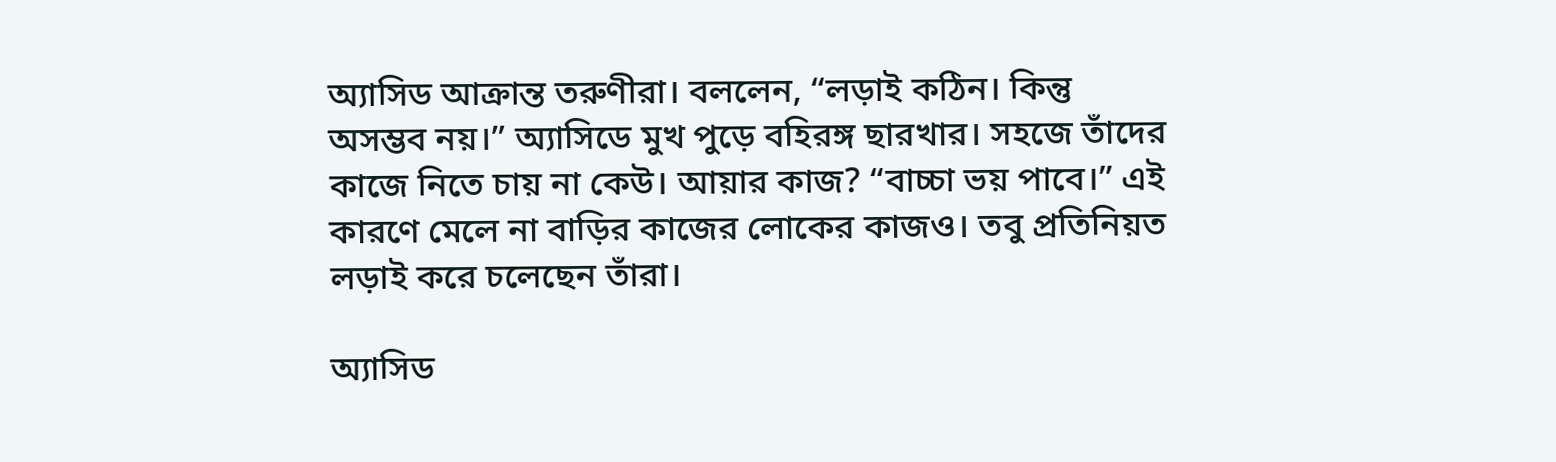অ্যাসিড আক্রান্ত তরুণীরা। বললেন, “লড়াই কঠিন। কিন্তু অসম্ভব নয়।” অ্যাসিডে মুখ পুড়ে বহিরঙ্গ ছারখার। সহজে তাঁদের কাজে নিতে চায় না কেউ। আয়ার কাজ? “বাচ্চা ভয় পাবে।” এই কারণে মেলে না বাড়ির কাজের লোকের কাজও। তবু প্রতিনিয়ত লড়াই করে চলেছেন তাঁরা।

অ্যাসিড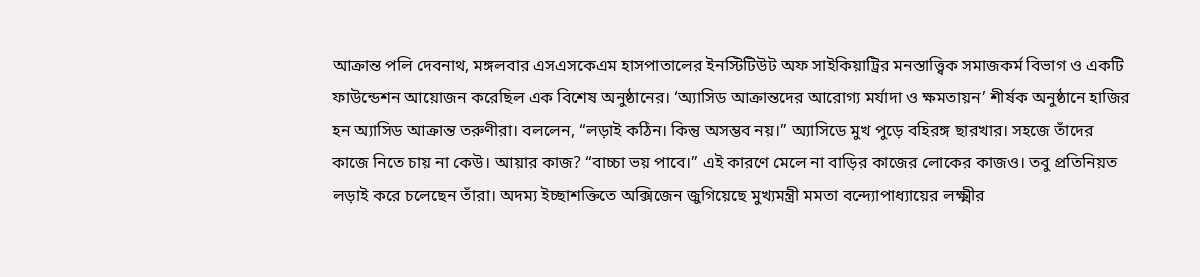আক্রান্ত পলি দেবনাথ, মঙ্গলবার এসএসকেএম হাসপাতালের ইনস্টিটিউট অফ সাইকিয়াট্রির মনস্তাত্ত্বিক সমাজকর্ম বিভাগ ও একটি ফাউন্ডেশন আয়োজন করেছিল এক বিশেষ অনুষ্ঠানের। ‘অ্যাসিড আক্রান্তদের আরোগ্য মর্যাদা ও ক্ষমতায়ন’ শীর্ষক অনুষ্ঠানে হাজির হন অ্যাসিড আক্রান্ত তরুণীরা। বললেন, “লড়াই কঠিন। কিন্তু অসম্ভব নয়।” অ্যাসিডে মুখ পুড়ে বহিরঙ্গ ছারখার। সহজে তাঁদের কাজে নিতে চায় না কেউ। আয়ার কাজ? “বাচ্চা ভয় পাবে।” এই কারণে মেলে না বাড়ির কাজের লোকের কাজও। তবু প্রতিনিয়ত লড়াই করে চলেছেন তাঁরা। অদম্য ইচ্ছাশক্তিতে অক্সিজেন জুগিয়েছে মুখ্যমন্ত্রী মমতা বন্দ্যোপাধ্যায়ের লক্ষ্মীর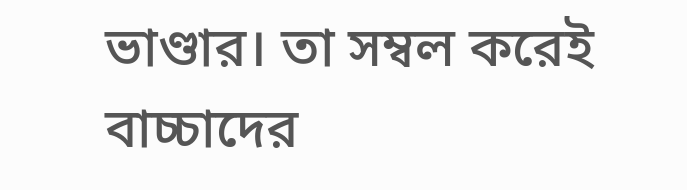ভাণ্ডার। তা সম্বল করেই বাচ্চাদের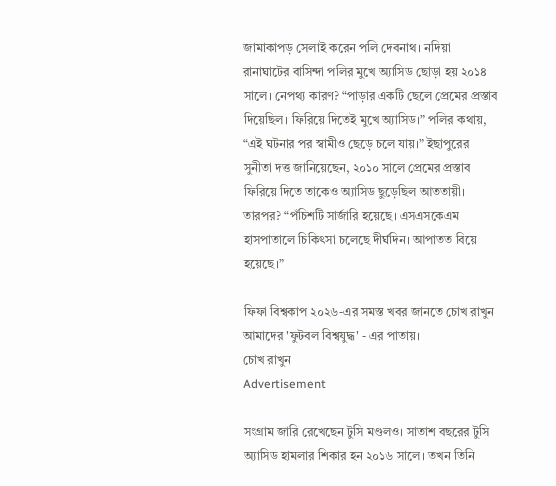জামাকাপড় সেলাই করেন পলি দেবনাথ। নদিয়া রানাঘাটের বাসিন্দা পলির মুখে অ্যাসিড ছোড়া হয় ২০১৪ সালে। নেপথ্য কারণ? “পাড়ার একটি ছেলে প্রেমের প্রস্তাব দিয়েছিল। ফিরিয়ে দিতেই মুখে অ্যাসিড।” পলির কথায়, “এই ঘটনার পর স্বামীও ছেড়ে চলে যায়।” ইছাপুরের সুনীতা দত্ত জানিয়েছেন, ২০১০ সালে প্রেমের প্রস্তাব ফিরিয়ে দিতে তাকেও অ্যাসিড ছুড়েছিল আততায়ী। তারপর? “পঁচিশটি সার্জারি হয়েছে। এসএসকেএম হাসপাতালে চিকিৎসা চলেছে দীর্ঘদিন। আপাতত বিয়ে হয়েছে।”

ফিফা বিশ্বকাপ ২০২৬-এর সমস্ত খবর জানতে চোখ রাখুন আমাদের 'ফুটবল বিশ্বযুদ্ধ' - এর পাতায়।
চোখ রাখুন
Advertisement

সংগ্রাম জারি রেখেছেন টুসি মণ্ডলও। সাতাশ বছরের টুসি অ্যাসিড হামলার শিকার হন ২০১৬ সালে। তখন তিনি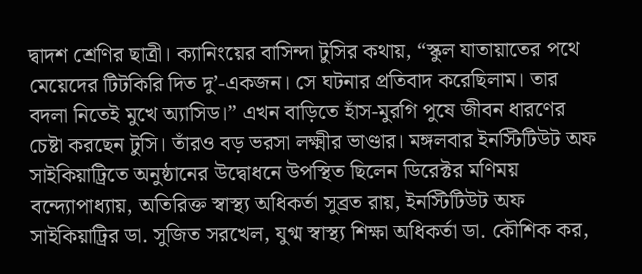দ্বাদশ শ্রেণির ছাত্রী। ক্যানিংয়ের বাসিন্দা টুসির কথায়, “স্কুল যাতায়াতের পথে মেয়েদের টিটকিরি দিত দু’-একজন। সে ঘটনার প্রতিবাদ করেছিলাম। তার বদলা নিতেই মুখে অ্যাসিড।” এখন বাড়িতে হাঁস-মুরগি পুষে জীবন ধারণের চেষ্টা করছেন টুসি। তাঁরও বড় ভরসা লক্ষ্মীর ভাণ্ডার। মঙ্গলবার ইনস্টিটিউট অফ সাইকিয়াট্রিতে অনুষ্ঠানের উদ্বোধনে উপস্থিত ছিলেন ডিরেক্টর মণিময় বন্দ্যোপাধ্যায়, অতিরিক্ত স্বাস্থ্য অধিকর্তা সুব্রত রায়, ইনস্টিটিউট অফ সাইকিয়াট্রির ডা. সুজিত সরখেল, যুগ্ম স্বাস্থ্য শিক্ষা অধিকর্তা ডা. কৌশিক কর,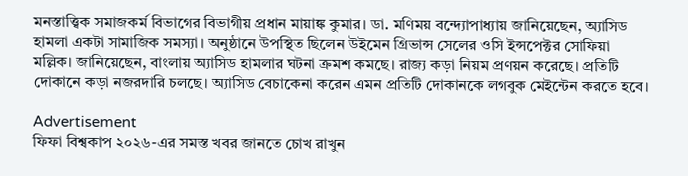মনস্তাত্ত্বিক সমাজকর্ম বিভাগের বিভাগীয় প্রধান মায়াঙ্ক কুমার। ডা. মণিময় বন্দ্যোপাধ্যায় জানিয়েছেন, অ্যাসিড হামলা একটা সামাজিক সমস্যা। অনুষ্ঠানে উপস্থিত ছিলেন উইমেন গ্রিভান্স সেলের ওসি ইন্সপেক্টর সোফিয়া মল্লিক। জানিয়েছেন, বাংলায় অ্যাসিড হামলার ঘটনা ক্রমশ কমছে। রাজ্য কড়া নিয়ম প্রণয়ন করেছে। প্রতিটি দোকানে কড়া নজরদারি চলছে। অ্যাসিড বেচাকেনা করেন এমন প্রতিটি দোকানকে লগবুক মেইন্টেন করতে হবে।

Advertisement
ফিফা বিশ্বকাপ ২০২৬-এর সমস্ত খবর জানতে চোখ রাখুন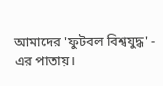আমাদের 'ফুটবল বিশ্বযুদ্ধ' - এর পাতায়।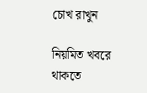চোখ রাখুন

নিয়মিত খবরে থাকতে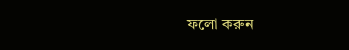ফলো করুন